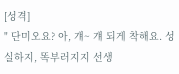[성격]
" 단미오요? 아, 걔~ 걔 되게 착해요. 성실하지, 똑부러지지 선생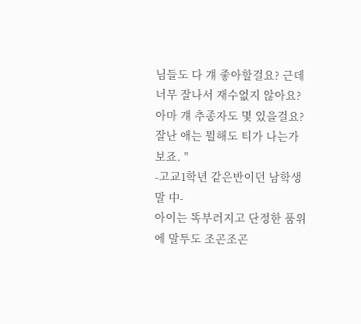님들도 다 걔 좋아할걸요? 근데 너무 잘나서 재수없지 않아요?
아마 걔 추종자도 몇 있을걸요? 잘난 애는 뭘해도 티가 나는가보죠. "
-고교1학년 같은반이던 남학생 말 中-
아이는 똑부러지고 단정한 품위에 말투도 조곤조곤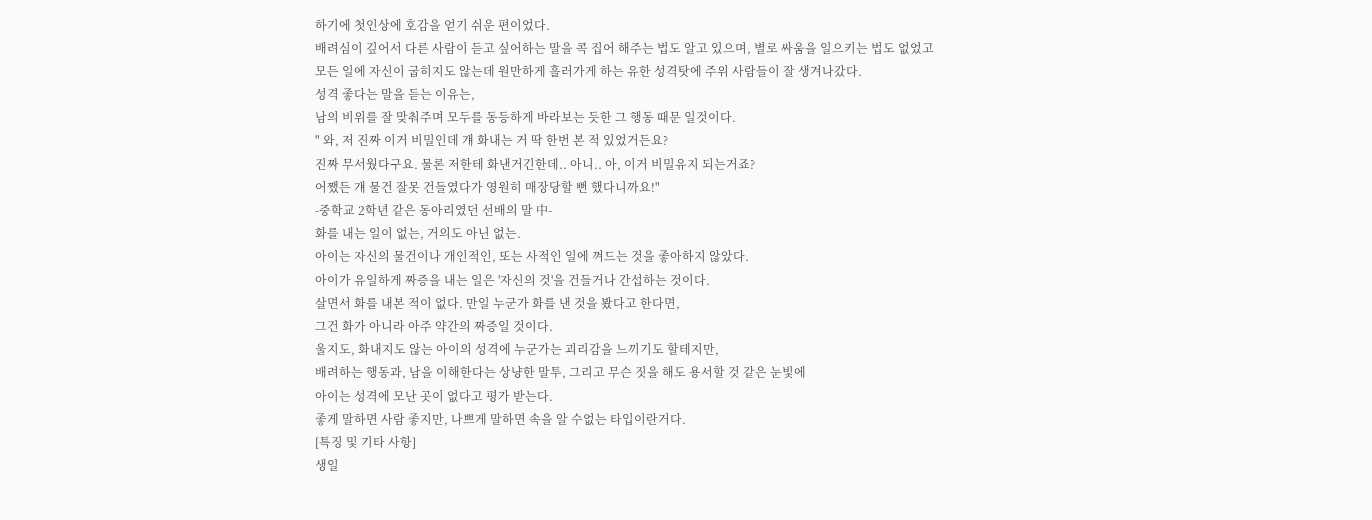하기에 첫인상에 호감을 얻기 쉬운 편이었다.
배려심이 깊어서 다른 사람이 듣고 싶어하는 말을 콕 집어 해주는 법도 알고 있으며, 별로 싸움을 일으키는 법도 없었고
모든 일에 자신이 굽히지도 않는데 원만하게 흘러가게 하는 유한 성격탓에 주위 사람들이 잘 생겨나갔다.
성격 좋다는 말을 듣는 이유는,
남의 비위를 잘 맞춰주며 모두를 동등하게 바라보는 듯한 그 행동 때문 일것이다.
" 와, 저 진짜 이거 비밀인데 걔 화내는 거 딱 한번 본 적 있었거든요?
진짜 무서웠다구요. 물론 저한테 화낸거긴한데.. 아니.. 아, 이거 비밀유지 되는거죠?
어쨌든 걔 물건 잘못 건들였다가 영원히 매장당할 뻔 했다니까요!"
-중학교 2학년 같은 동아리였던 선배의 말 中-
화를 내는 일이 없는, 거의도 아닌 없는.
아이는 자신의 물건이나 개인적인, 또는 사적인 일에 껴드는 것을 좋아하지 않았다.
아이가 유일하게 짜증을 내는 일은 '자신의 것'을 건들거나 간섭하는 것이다.
살면서 화를 내본 적이 없다. 만일 누군가 화를 낸 것을 봤다고 한다면,
그건 화가 아니라 아주 약간의 짜증일 것이다.
울지도, 화내지도 않는 아이의 성격에 누군가는 괴리감을 느끼기도 할테지만,
배려하는 행동과, 남을 이해한다는 상냥한 말투, 그리고 무슨 짓을 해도 용서할 것 같은 눈빛에
아이는 성격에 모난 곳이 없다고 평가 받는다.
좋게 말하면 사람 좋지만, 나쁘게 말하면 속을 알 수없는 타입이란거다.
[특징 및 기타 사항]
생일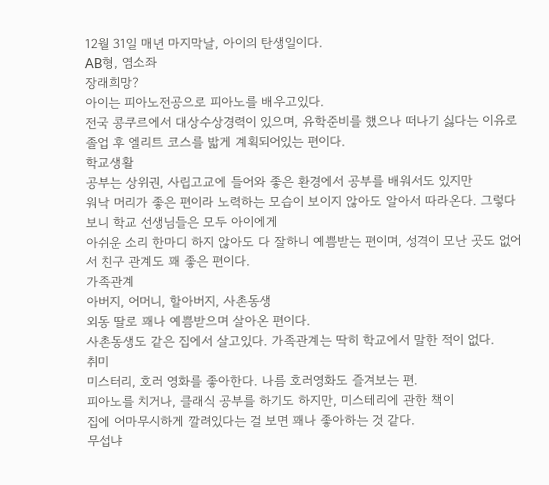12월 31일 매년 마지막날, 아이의 탄생일이다.
AB형, 염소좌
장래희망?
아이는 피아노전공으로 피아노를 배우고있다.
전국 콩쿠르에서 대상수상경력이 있으며, 유학준비를 했으나 떠나기 싫다는 이유로
졸업 후 엘리트 코스를 밟게 계획되어있는 편이다.
학교생활
공부는 상위권, 사립고교에 들어와 좋은 환경에서 공부를 배워서도 있지만
워낙 머리가 좋은 편이라 노력하는 모습이 보이지 않아도 알아서 따라온다. 그렇다보니 학교 선생님들은 모두 아이에게
아쉬운 소리 한마디 하지 않아도 다 잘하니 예쁨받는 편이며, 성격이 모난 곳도 없어서 친구 관계도 꽤 좋은 편이다.
가족관계
아버지, 어머니, 할아버지, 사촌동생
외동 딸로 꽤나 예쁨받으며 살아온 편이다.
사촌동생도 같은 집에서 살고있다. 가족관계는 딱히 학교에서 말한 적이 없다.
취미
미스터리, 호러 영화를 좋아한다. 나름 호러영화도 즐겨보는 편.
피아노를 치거나, 클래식 공부를 하기도 하지만, 미스테리에 관한 책이
집에 어마무시하게 깔려있다는 걸 보면 꽤나 좋아하는 것 같다.
무섭냐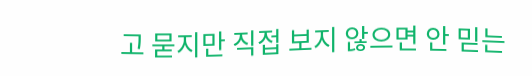고 묻지만 직접 보지 않으면 안 믿는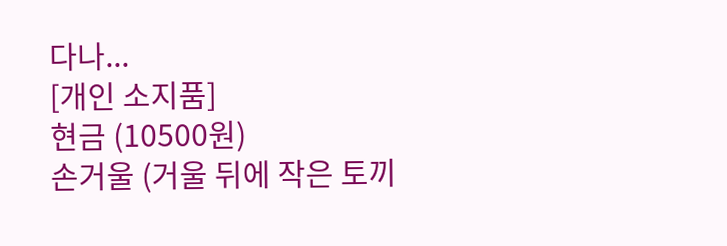다나...
[개인 소지품]
현금 (10500원)
손거울 (거울 뒤에 작은 토끼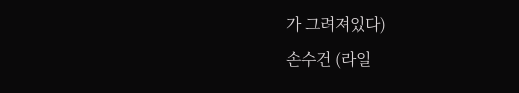가 그려져있다)
손수건 (라일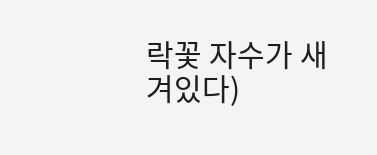락꽃 자수가 새겨있다)